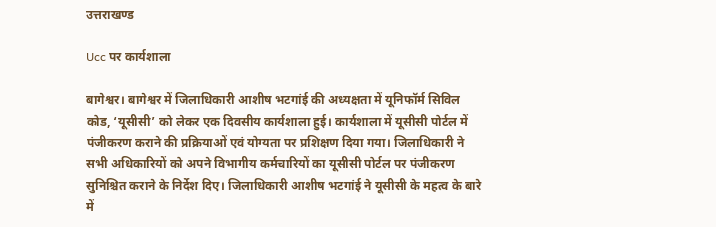उत्तराखण्ड

Ucc पर कार्यशाला

बागेश्वर। बागेश्वर में जिलाधिकारी आशीष भटगांई की अध्यक्षता में यूनिफॉर्म सिविल कोड, ‘यूसीसी’ को लेकर एक दिवसीय कार्यशाला हुई। कार्यशाला में यूसीसी पोर्टल में पंजीकरण कराने की प्रक्रियाओं एवं योग्यता पर प्रशिक्षण दिया गया। जिलाधिकारी ने सभी अधिकारियों को अपने विभागीय कर्मचारियों का यूसीसी पोर्टल पर पंजीकरण सुनिश्चित कराने के निर्देश दिए। जिलाधिकारी आशीष भटगांई ने यूसीसी के महत्व के बारे में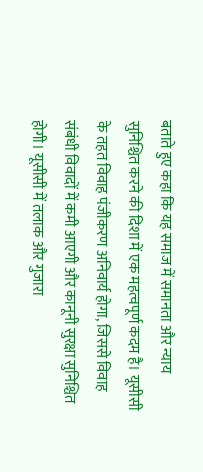बताते हुए कहा कि यह समाज में समानता और न्याय सुनिश्चित करने की दिशा में एक महत्वपूर्ण कदम है। यूसीसी के तहत विवाह पंजीकरण अनिवार्य होगा, जिससे विवाह संबंधी विवादों में कमी आएगी और कानूनी सुरक्षा सुनिश्चित होगी। यूसीसी में तलाक और गुजारा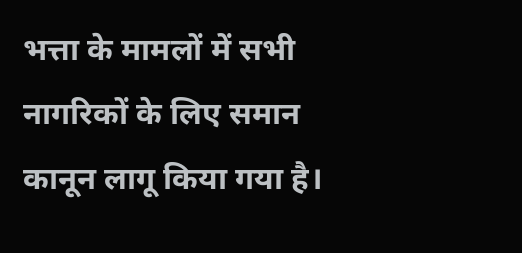भत्ता के मामलों में सभी नागरिकों के लिए समान कानून लागू किया गया है।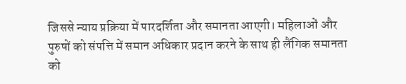जिससे न्याय प्रक्रिया में पारदर्शिता और समानता आएगी। महिलाओं और पुरुषों को संपत्ति में समान अधिकार प्रदान करने के साथ ही लैंगिक समानता को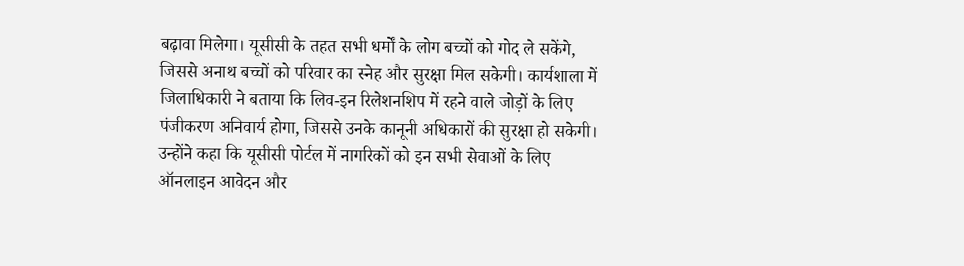बढ़ावा मिलेगा। यूसीसी के तहत सभी धर्मों के लोग बच्चों को गोद ले सकेंगे, जिससे अनाथ बच्चों को परिवार का स्नेह और सुरक्षा मिल सकेगी। कार्यशाला में जिलाधिकारी ने बताया कि लिव-इन रिलेशनशिप में रहने वाले जोड़ों के लिए पंजीकरण अनिवार्य होगा, जिससे उनके कानूनी अधिकारों की सुरक्षा हो सकेगी। उन्होंने कहा कि यूसीसी पोर्टल में नागरिकों को इन सभी सेवाओं के लिए ऑनलाइन आवेदन और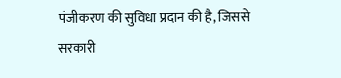पंजीकरण की सुविधा प्रदान की है, जिससे सरकारी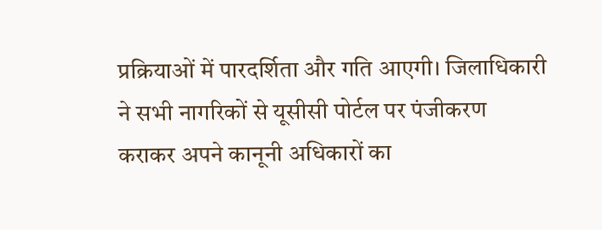प्रक्रियाओं में पारदर्शिता और गति आएगी। जिलाधिकारी ने सभी नागरिकों से यूसीसी पोर्टल पर पंजीकरण कराकर अपने कानूनी अधिकारों का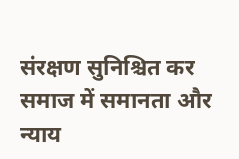संरक्षण सुनिश्चित कर समाज में समानता और न्याय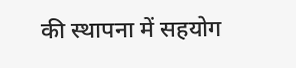की स्थापना में सहयोग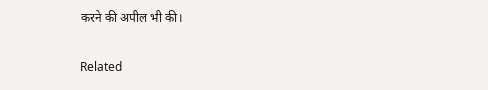करने की अपील भी की।

Related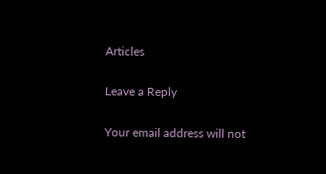Articles

Leave a Reply

Your email address will not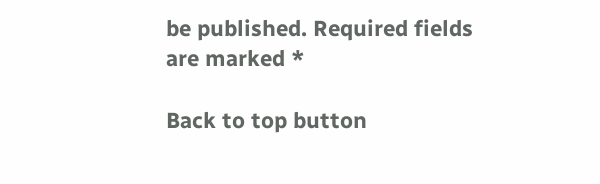be published. Required fields are marked *

Back to top button